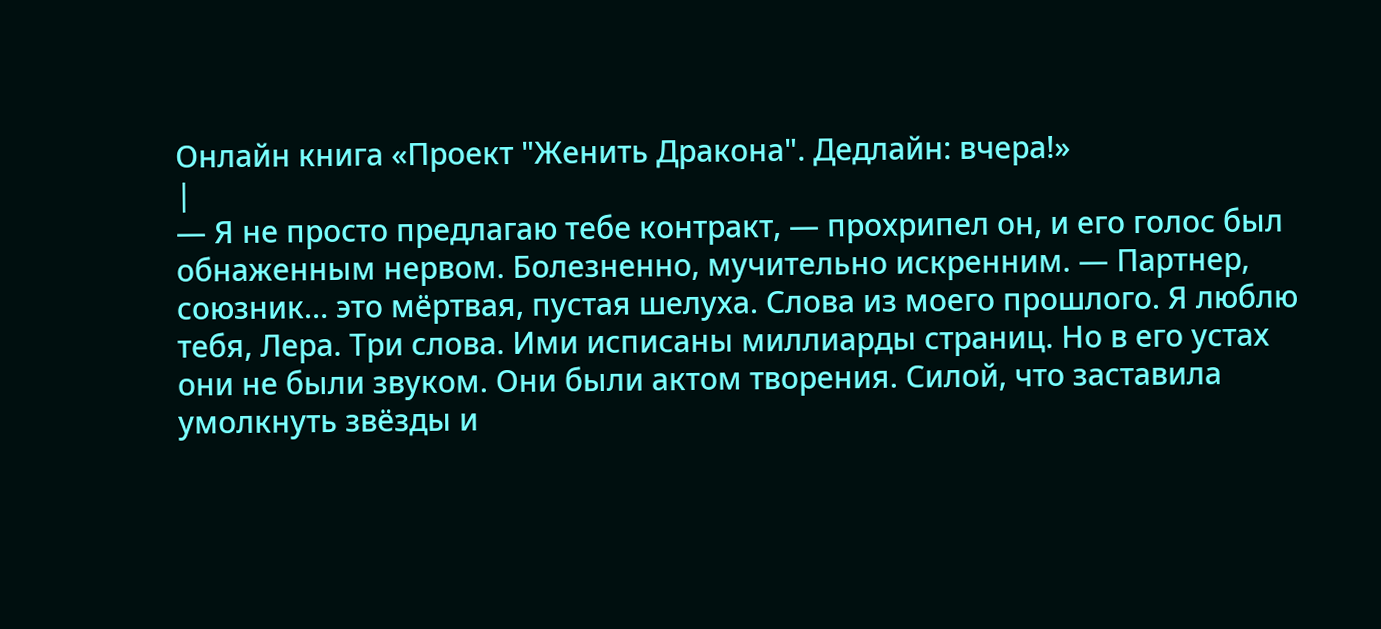Онлайн книга «Проект "Женить Дракона". Дедлайн: вчера!»
|
— Я не просто предлагаю тебе контракт, — прохрипел он, и его голос был обнаженным нервом. Болезненно, мучительно искренним. — Партнер, союзник… это мёртвая, пустая шелуха. Слова из моего прошлого. Я люблю тебя, Лера. Три слова. Ими исписаны миллиарды страниц. Но в его устах они не были звуком. Они были актом творения. Силой, что заставила умолкнуть звёзды и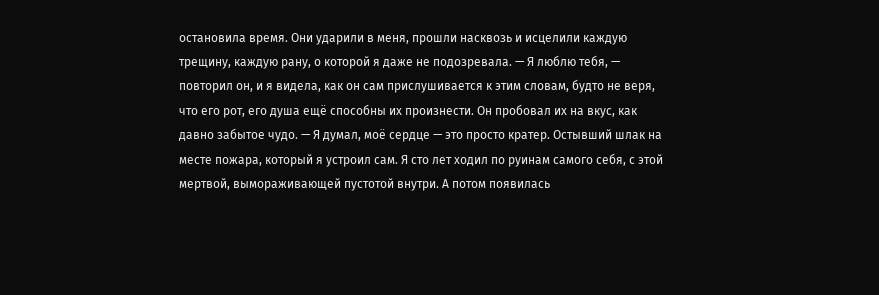остановила время. Они ударили в меня, прошли насквозь и исцелили каждую трещину, каждую рану, о которой я даже не подозревала. — Я люблю тебя, — повторил он, и я видела, как он сам прислушивается к этим словам, будто не веря, что его рот, его душа ещё способны их произнести. Он пробовал их на вкус, как давно забытое чудо. — Я думал, моё сердце — это просто кратер. Остывший шлак на месте пожара, который я устроил сам. Я сто лет ходил по руинам самого себя, с этой мертвой, вымораживающей пустотой внутри. А потом появилась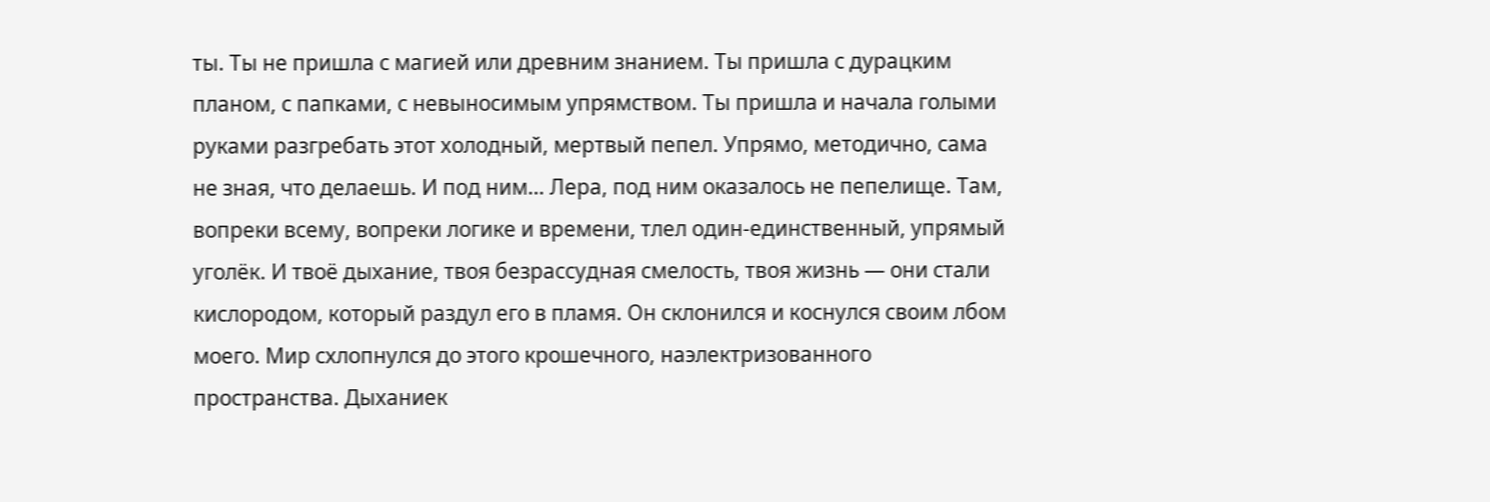ты. Ты не пришла с магией или древним знанием. Ты пришла с дурацким планом, с папками, с невыносимым упрямством. Ты пришла и начала голыми руками разгребать этот холодный, мертвый пепел. Упрямо, методично, сама не зная, что делаешь. И под ним… Лера, под ним оказалось не пепелище. Там, вопреки всему, вопреки логике и времени, тлел один-единственный, упрямый уголёк. И твоё дыхание, твоя безрассудная смелость, твоя жизнь — они стали кислородом, который раздул его в пламя. Он склонился и коснулся своим лбом моего. Мир схлопнулся до этого крошечного, наэлектризованного пространства. Дыханиек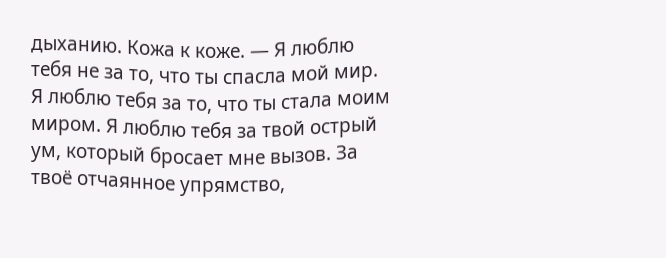дыханию. Кожа к коже. — Я люблю тебя не за то, что ты спасла мой мир. Я люблю тебя за то, что ты стала моим миром. Я люблю тебя за твой острый ум, который бросает мне вызов. За твоё отчаянное упрямство,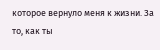которое вернуло меня к жизни. За то, как ты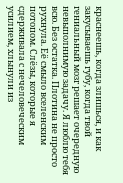краснеешь, когда злишься, и как закусываешь губу, когда твой гениальный мозг решает очередную невыполнимую задачу. Я люблю тебя всю. Без остатка. Плотина не просто рухнула. Её смыло вселенским потопом. Слёзы, которые я сдерживала с нечеловеческим усилием, хлынули из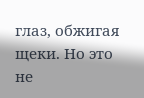глаз, обжигая щеки. Но это не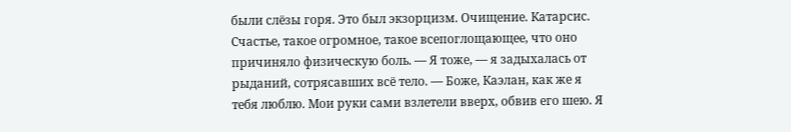были слёзы горя. Это был экзорцизм. Очищение. Катарсис. Счастье, такое огромное, такое всепоглощающее, что оно причиняло физическую боль. — Я тоже, — я задыхалась от рыданий, сотрясавших всё тело. — Боже, Каэлан, как же я тебя люблю. Мои руки сами взлетели вверх, обвив его шею. Я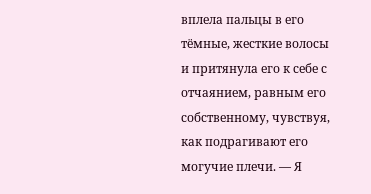вплела пальцы в его тёмные, жесткие волосы и притянула его к себе с отчаянием, равным его собственному, чувствуя, как подрагивают его могучие плечи. — Я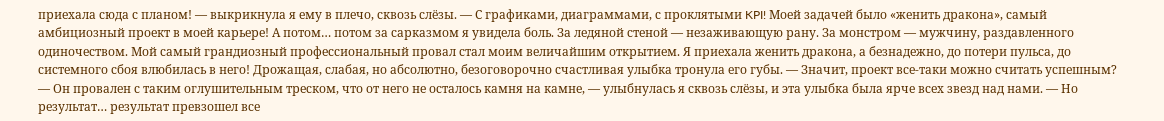приехала сюда с планом! — выкрикнула я ему в плечо, сквозь слёзы. — С графиками, диаграммами, с проклятыми KPI! Моей задачей было «женить дракона», самый амбициозный проект в моей карьере! А потом… потом за сарказмом я увидела боль. За ледяной стеной — незаживающую рану. За монстром — мужчину, раздавленного одиночеством. Мой самый грандиозный профессиональный провал стал моим величайшим открытием. Я приехала женить дракона, а безнадежно, до потери пульса, до системного сбоя влюбилась в него! Дрожащая, слабая, но абсолютно, безоговорочно счастливая улыбка тронула его губы. — Значит, проект все-таки можно считать успешным? — Он провален с таким оглушительным треском, что от него не осталось камня на камне, — улыбнулась я сквозь слёзы, и эта улыбка была ярче всех звезд над нами. — Но результат… результат превзошел все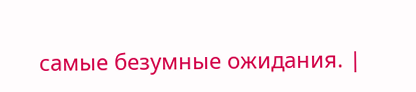самые безумные ожидания. |